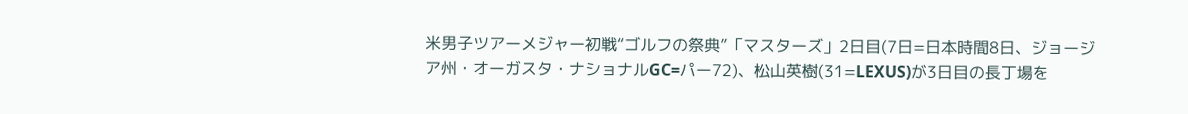米男子ツアーメジャー初戦“ゴルフの祭典”「マスターズ」2日目(7日=日本時間8日、ジョージア州・オーガスタ・ナショナルGC=パー72)、松山英樹(31=LEXUS)が3日目の長丁場を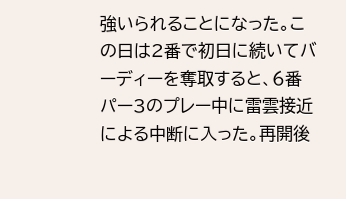強いられることになった。この日は2番で初日に続いてバーディーを奪取すると、6番パー3のプレー中に雷雲接近による中断に入った。再開後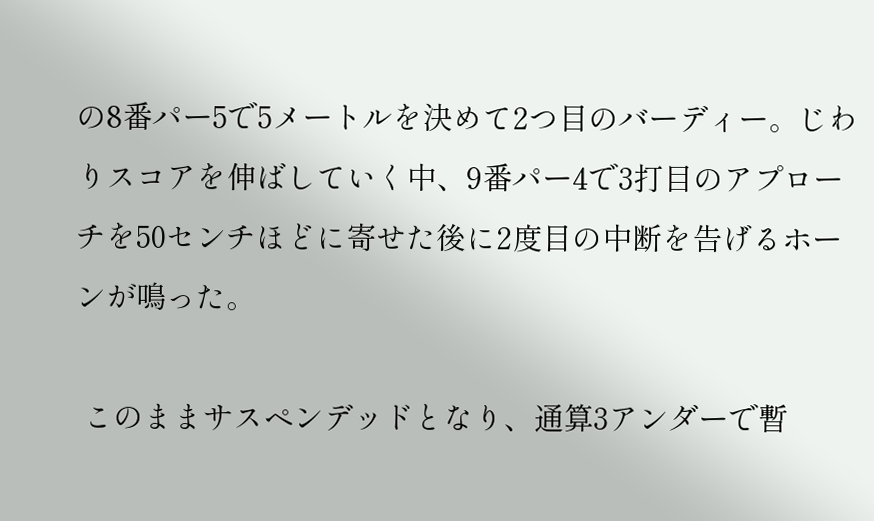の8番パー5で5メートルを決めて2つ目のバーディー。じわりスコアを伸ばしていく中、9番パー4で3打目のアプローチを50センチほどに寄せた後に2度目の中断を告げるホーンが鳴った。

 このままサスペンデッドとなり、通算3アンダーで暫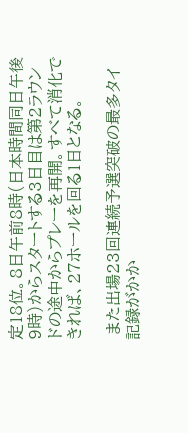定18位。8日午前8時(日本時間同日午後9時)からスタートする3日目は第2ラウンドの途中からプレーを再開。すべて消化できれば、27ホールを回る1日となる。

 また出場23回連続予選突破の最多タイ記録がかか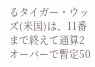るタイガー・ウッズ(米国)は、11番まで終えて通算2オーバーで暫定50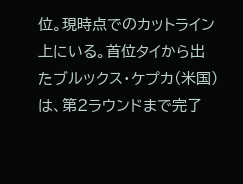位。現時点でのカットライン上にいる。首位タイから出たブルックス・ケプカ(米国)は、第2ラウンドまで完了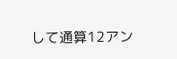して通算12アン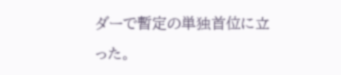ダーで暫定の単独首位に立った。